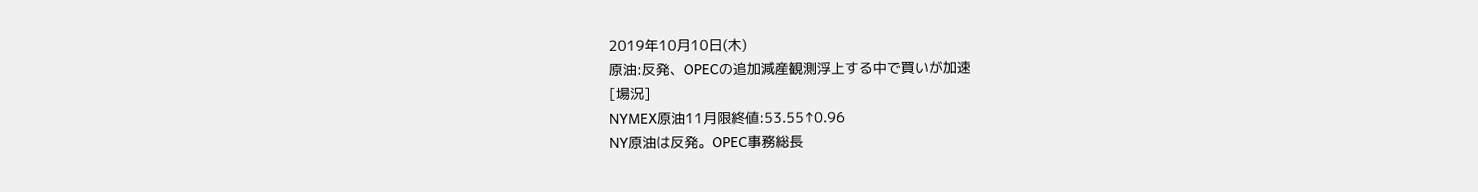2019年10月10日(木)
原油:反発、OPECの追加減産観測浮上する中で買いが加速
[場況]
NYMEX原油11月限終値:53.55↑0.96
NY原油は反発。OPEC事務総長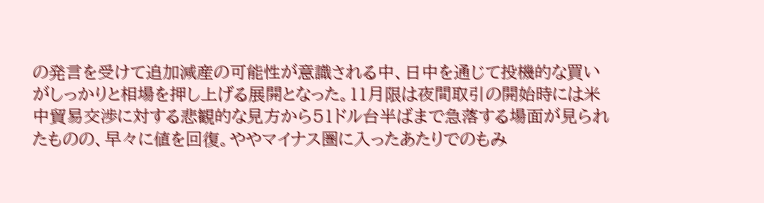の発言を受けて追加減産の可能性が意識される中、日中を通じて投機的な買いがしっかりと相場を押し上げる展開となった。11月限は夜間取引の開始時には米中貿易交渉に対する悲観的な見方から51ドル台半ばまで急落する場面が見られたものの、早々に値を回復。ややマイナス圏に入ったあたりでのもみ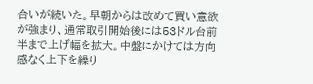合いが続いた。早朝からは改めて買い意欲が強まり、通常取引開始後には53ドル台前半まで上げ幅を拡大。中盤にかけては方向感なく上下を繰り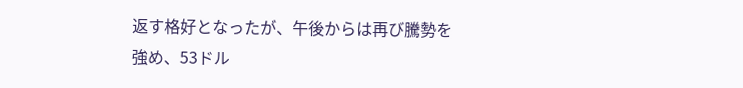返す格好となったが、午後からは再び騰勢を強め、53ドル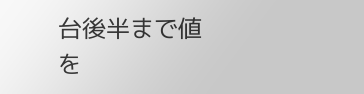台後半まで値を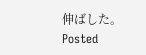伸ばした。
Posted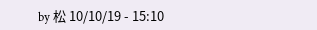by 松 10/10/19 - 15:10